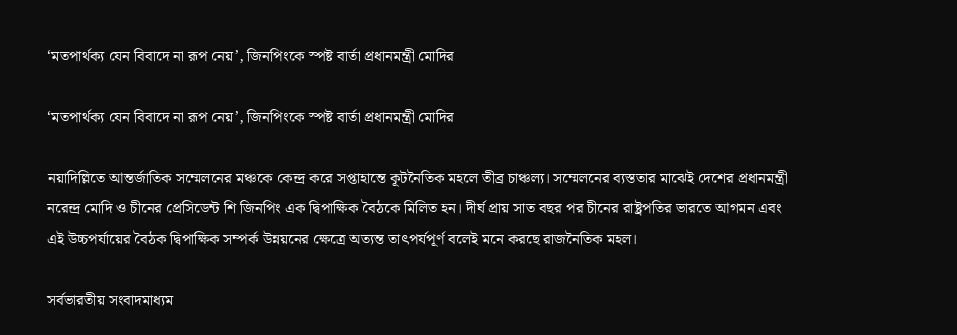‘মতপার্থক্য যেন বিবাদে না রূপ নেয়’, জিনপিংকে স্পষ্ট বার্তা প্রধানমন্ত্রী মোদির

‘মতপার্থক্য যেন বিবাদে না রূপ নেয়’, জিনপিংকে স্পষ্ট বার্তা প্রধানমন্ত্রী মোদির

নয়াদিল্লিতে আন্তর্জাতিক সম্মেলনের মঞ্চকে কেন্দ্র করে সপ্তাহান্তে কূটনৈতিক মহলে তীব্র চাঞ্চল্য। সম্মেলনের ব্যস্ততার মাঝেই দেশের প্রধানমন্ত্রী নরেন্দ্র মোদি ও চীনের প্রেসিডেন্ট শি জিনপিং এক দ্বিপাক্ষিক বৈঠকে মিলিত হন। দীর্ঘ প্রায় সাত বছর পর চীনের রাষ্ট্রপতির ভারতে আগমন এবং এই উচ্চপর্যায়ের বৈঠক দ্বিপাক্ষিক সম্পর্ক উন্নয়নের ক্ষেত্রে অত্যন্ত তাৎপর্যপূর্ণ বলেই মনে করছে রাজনৈতিক মহল।

সর্বভারতীয় সংবাদমাধ্যম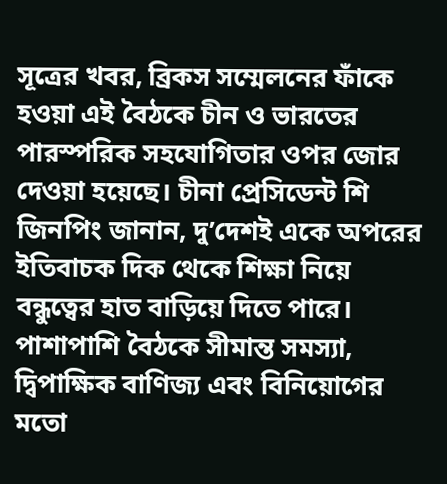সূত্রের খবর, ব্রিকস সম্মেলনের ফাঁকে হওয়া এই বৈঠকে চীন ও ভারতের পারস্পরিক সহযোগিতার ওপর জোর দেওয়া হয়েছে। চীনা প্রেসিডেন্ট শি জিনপিং জানান, দু’দেশই একে অপরের ইতিবাচক দিক থেকে শিক্ষা নিয়ে বন্ধুত্বের হাত বাড়িয়ে দিতে পারে। পাশাপাশি বৈঠকে সীমান্ত সমস্যা, দ্বিপাক্ষিক বাণিজ্য এবং বিনিয়োগের মতো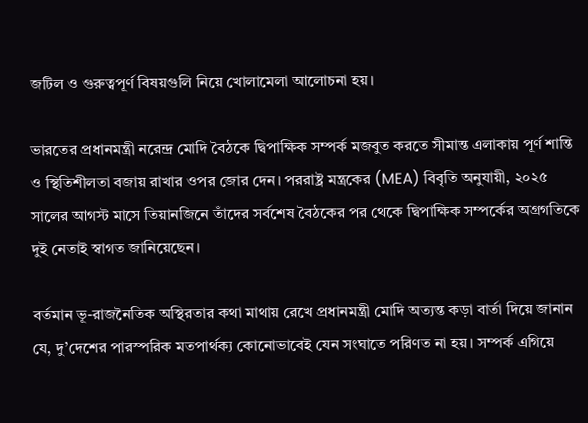জটিল ও গুরুত্বপূর্ণ বিষয়গুলি নিয়ে খোলামেলা আলোচনা হয়।

ভারতের প্রধানমন্ত্রী নরেন্দ্র মোদি বৈঠকে দ্বিপাক্ষিক সম্পর্ক মজবুত করতে সীমান্ত এলাকায় পূর্ণ শান্তি ও স্থিতিশীলতা বজায় রাখার ওপর জোর দেন। পররাষ্ট্র মন্ত্রকের (MEA) বিবৃতি অনুযায়ী, ২০২৫ সালের আগস্ট মাসে তিয়ানজিনে তাঁদের সর্বশেষ বৈঠকের পর থেকে দ্বিপাক্ষিক সম্পর্কের অগ্রগতিকে দুই নেতাই স্বাগত জানিয়েছেন।

বর্তমান ভূ-রাজনৈতিক অস্থিরতার কথা মাথায় রেখে প্রধানমন্ত্রী মোদি অত্যন্ত কড়া বার্তা দিয়ে জানান যে, দু’দেশের পারস্পরিক মতপার্থক্য কোনোভাবেই যেন সংঘাতে পরিণত না হয়। সম্পর্ক এগিয়ে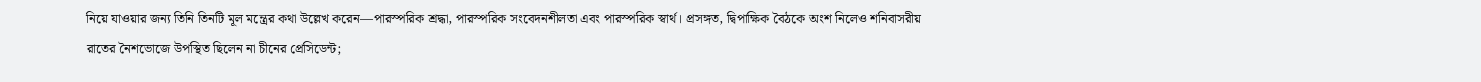নিয়ে যাওয়ার জন্য তিনি তিনটি মূল মন্ত্রের কথা উল্লেখ করেন—পারস্পরিক শ্রদ্ধা, পারস্পরিক সংবেদনশীলতা এবং পারস্পরিক স্বার্থ। প্রসঙ্গত, দ্বিপাক্ষিক বৈঠকে অংশ নিলেও শনিবাসরীয় রাতের নৈশভোজে উপস্থিত ছিলেন না চীনের প্রেসিডেন্ট;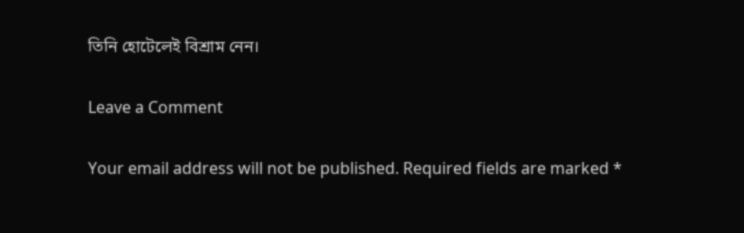তিনি হোটেলেই বিশ্রাম নেন।

Leave a Comment

Your email address will not be published. Required fields are marked *